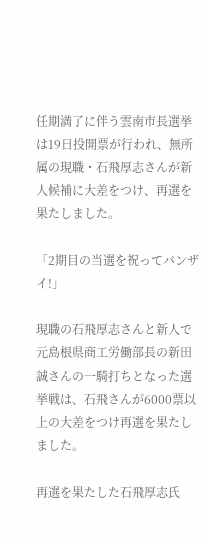任期満了に伴う雲南市長選挙は19日投開票が行われ、無所属の現職・石飛厚志さんが新人候補に大差をつけ、再選を果たしました。

「2期目の当選を祝ってバンザイ!」

現職の石飛厚志さんと新人で元島根県商工労働部長の新田誠さんの一騎打ちとなった選挙戦は、石飛さんが6000票以上の大差をつけ再選を果たしました。

再選を果たした石飛厚志氏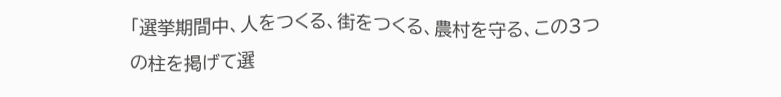「選挙期間中、人をつくる、街をつくる、農村を守る、この3つの柱を掲げて選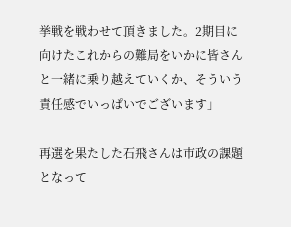挙戦を戦わせて頂きました。2期目に向けたこれからの難局をいかに皆さんと一緒に乗り越えていくか、そういう責任感でいっぱいでございます」

再選を果たした石飛さんは市政の課題となって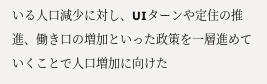いる人口減少に対し、UIターンや定住の推進、働き口の増加といった政策を一層進めていくことで人口増加に向けた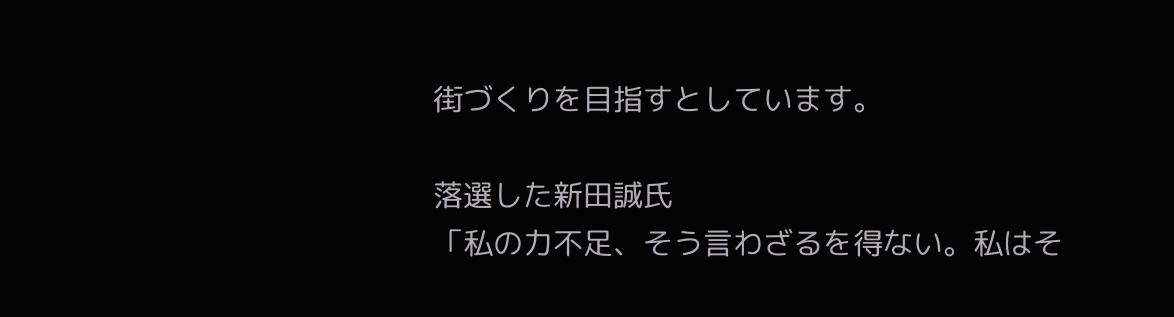街づくりを目指すとしています。

落選した新田誠氏
「私の力不足、そう言わざるを得ない。私はそ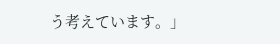う考えています。」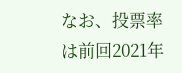なお、投票率は前回2021年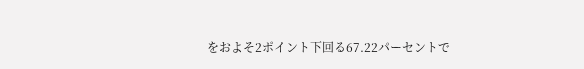をおよそ2ポイント下回る67.22パーセントで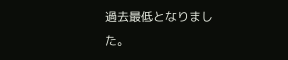過去最低となりました。